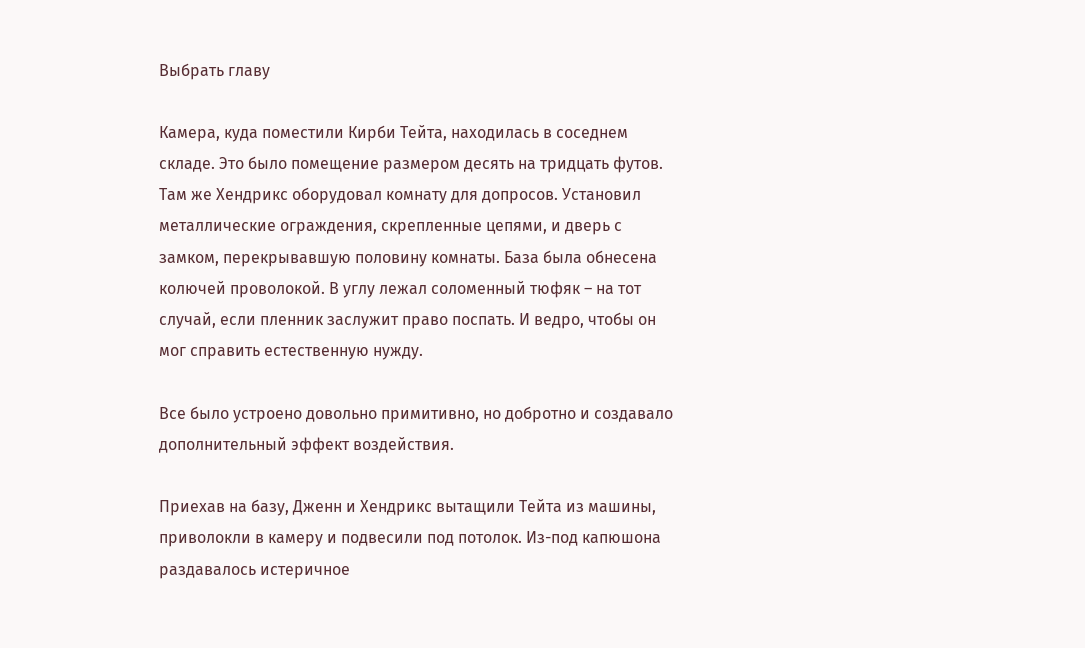Выбрать главу

Камера, куда поместили Кирби Тейта, находилась в соседнем складе. Это было помещение размером десять на тридцать футов. Там же Хендрикс оборудовал комнату для допросов. Установил металлические ограждения, скрепленные цепями, и дверь с замком, перекрывавшую половину комнаты. База была обнесена колючей проволокой. В углу лежал соломенный тюфяк – на тот случай, если пленник заслужит право поспать. И ведро, чтобы он мог справить естественную нужду.

Все было устроено довольно примитивно, но добротно и создавало дополнительный эффект воздействия.

Приехав на базу, Дженн и Хендрикс вытащили Тейта из машины, приволокли в камеру и подвесили под потолок. Из-под капюшона раздавалось истеричное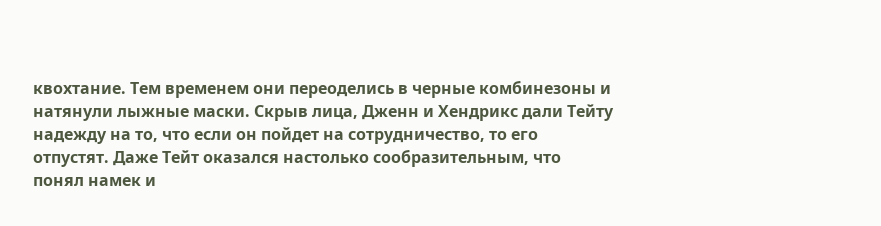квохтание. Тем временем они переоделись в черные комбинезоны и натянули лыжные маски. Скрыв лица, Дженн и Хендрикс дали Тейту надежду на то, что если он пойдет на сотрудничество, то его отпустят. Даже Тейт оказался настолько сообразительным, что понял намек и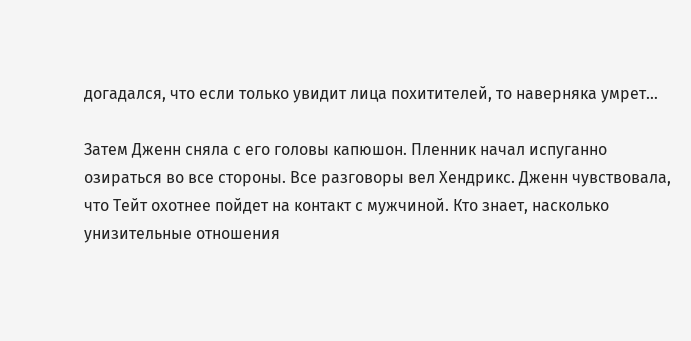догадался, что если только увидит лица похитителей, то наверняка умрет…

Затем Дженн сняла с его головы капюшон. Пленник начал испуганно озираться во все стороны. Все разговоры вел Хендрикс. Дженн чувствовала, что Тейт охотнее пойдет на контакт с мужчиной. Кто знает, насколько унизительные отношения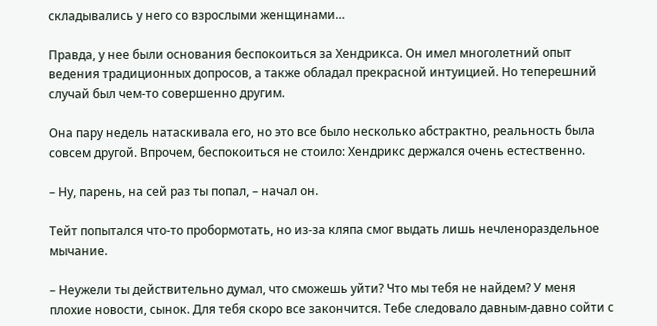складывались у него со взрослыми женщинами…

Правда, у нее были основания беспокоиться за Хендрикса. Он имел многолетний опыт ведения традиционных допросов, а также обладал прекрасной интуицией. Но теперешний случай был чем-то совершенно другим.

Она пару недель натаскивала его, но это все было несколько абстрактно, реальность была совсем другой. Впрочем, беспокоиться не стоило: Хендрикс держался очень естественно.

– Ну, парень, на сей раз ты попал, – начал он.

Тейт попытался что-то пробормотать, но из-за кляпа смог выдать лишь нечленораздельное мычание.

– Неужели ты действительно думал, что сможешь уйти? Что мы тебя не найдем? У меня плохие новости, сынок. Для тебя скоро все закончится. Тебе следовало давным-давно сойти с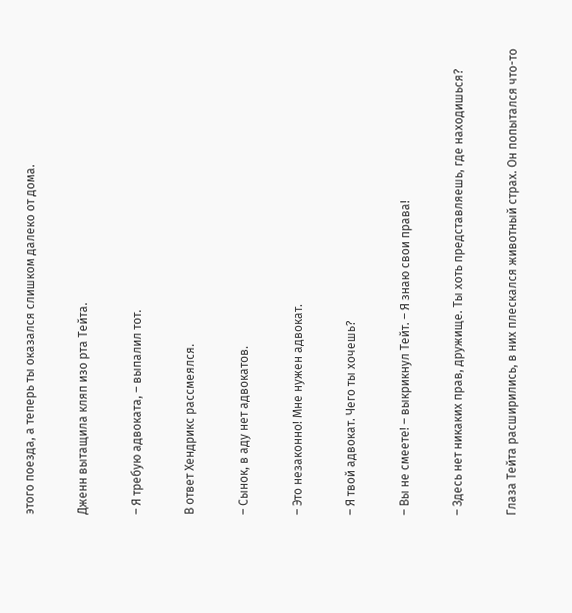этого поезда, а теперь ты оказался слишком далеко от дома.

Дженн вытащила кляп изо рта Тейта.

– Я требую адвоката, – выпалил тот.

В ответ Хендрикс рассмеялся.

– Сынок, в аду нет адвокатов.

– Это незаконно! Мне нужен адвокат.

– Я твой адвокат. Чего ты хочешь?

– Вы не смеете! – выкрикнул Тейт. – Я знаю свои права!

– Здесь нет никаких прав, дружище. Ты хоть представляешь, где находишься?

Глаза Тейта расширились, в них плескался животный страх. Он попытался что-то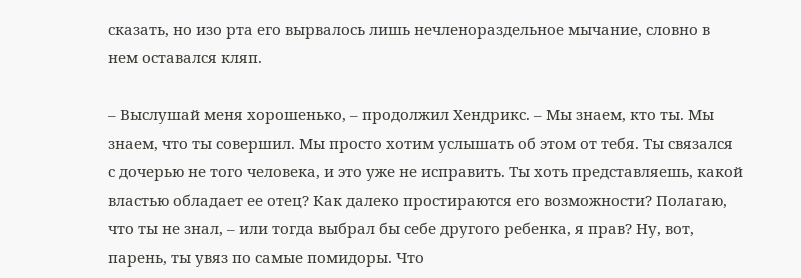сказать, но изо рта его вырвалось лишь нечленораздельное мычание, словно в нем оставался кляп.

– Выслушай меня хорошенько, – продолжил Хендрикс. – Мы знаем, кто ты. Мы знаем, что ты совершил. Мы просто хотим услышать об этом от тебя. Ты связался с дочерью не того человека, и это уже не исправить. Ты хоть представляешь, какой властью обладает ее отец? Как далеко простираются его возможности? Полагаю, что ты не знал, – или тогда выбрал бы себе другого ребенка, я прав? Ну, вот, парень, ты увяз по самые помидоры. Что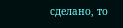сделано, то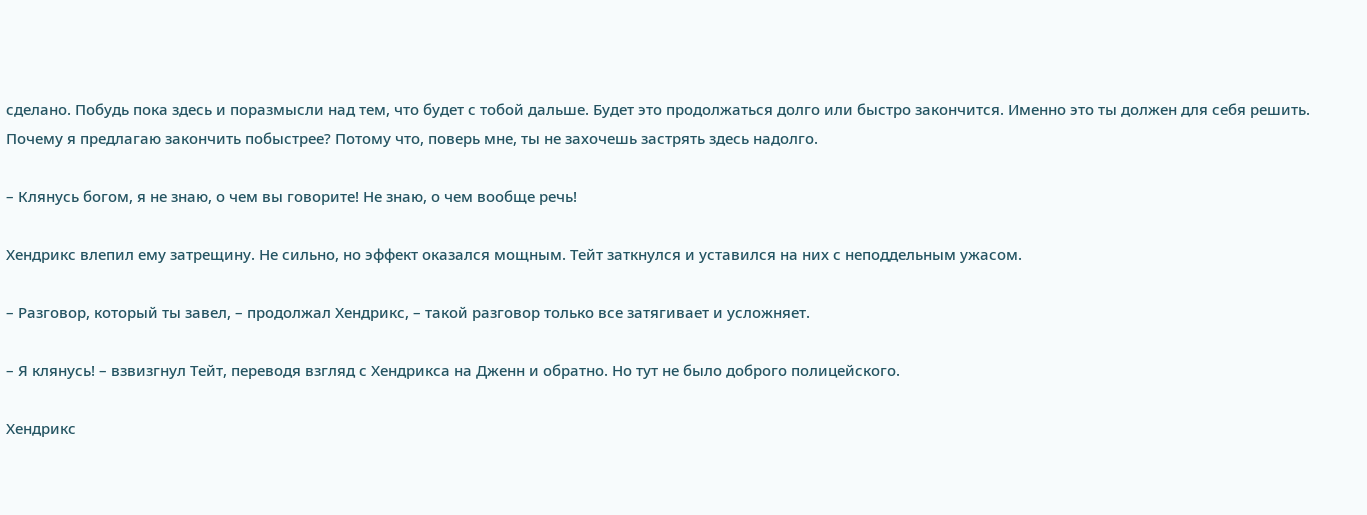сделано. Побудь пока здесь и поразмысли над тем, что будет с тобой дальше. Будет это продолжаться долго или быстро закончится. Именно это ты должен для себя решить. Почему я предлагаю закончить побыстрее? Потому что, поверь мне, ты не захочешь застрять здесь надолго.

– Клянусь богом, я не знаю, о чем вы говорите! Не знаю, о чем вообще речь!

Хендрикс влепил ему затрещину. Не сильно, но эффект оказался мощным. Тейт заткнулся и уставился на них с неподдельным ужасом.

– Разговор, который ты завел, – продолжал Хендрикс, – такой разговор только все затягивает и усложняет.

– Я клянусь! – взвизгнул Тейт, переводя взгляд с Хендрикса на Дженн и обратно. Но тут не было доброго полицейского.

Хендрикс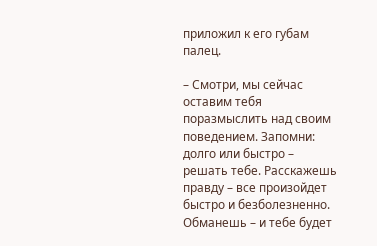приложил к его губам палец.

– Смотри, мы сейчас оставим тебя поразмыслить над своим поведением. Запомни: долго или быстро – решать тебе. Расскажешь правду – все произойдет быстро и безболезненно. Обманешь – и тебе будет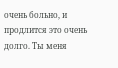очень больно, и продлится это очень долго. Ты меня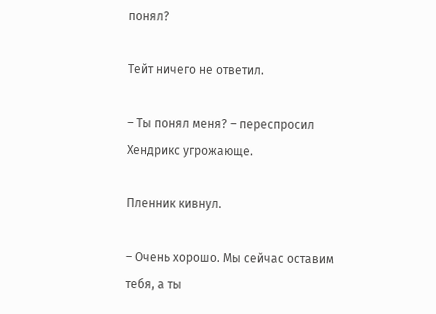понял?

Тейт ничего не ответил.

– Ты понял меня? – переспросил Хендрикс угрожающе.

Пленник кивнул.

– Очень хорошо. Мы сейчас оставим тебя, а ты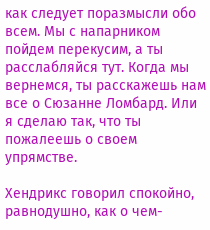как следует поразмысли обо всем. Мы с напарником пойдем перекусим, а ты расслабляйся тут. Когда мы вернемся, ты расскажешь нам все о Сюзанне Ломбард. Или я сделаю так, что ты пожалеешь о своем упрямстве.

Хендрикс говорил спокойно, равнодушно, как о чем-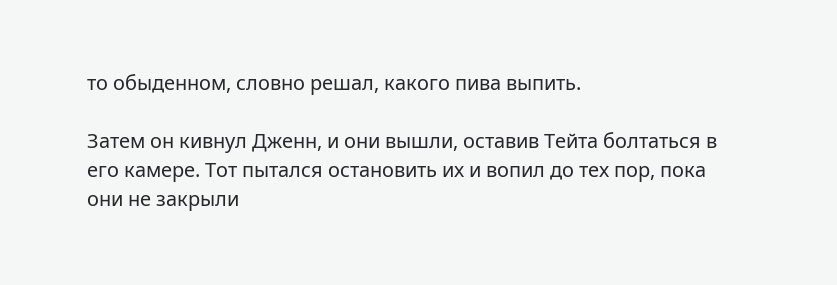то обыденном, словно решал, какого пива выпить.

Затем он кивнул Дженн, и они вышли, оставив Тейта болтаться в его камере. Тот пытался остановить их и вопил до тех пор, пока они не закрыли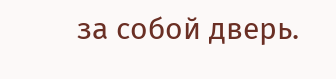за собой дверь.